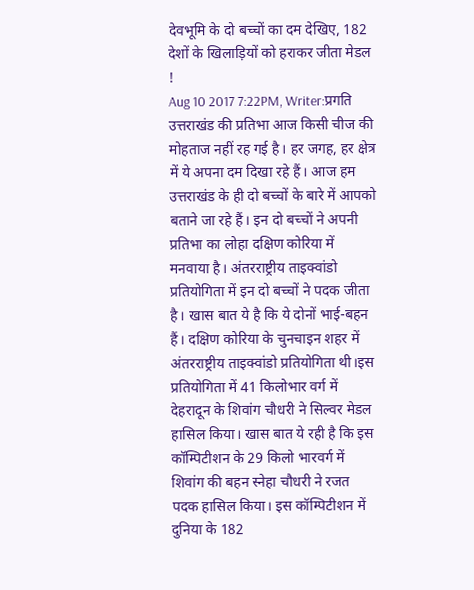देवभूमि के दो बच्चों का दम देखिए, 182 देशों के खिलाड़ियों को हराकर जीता मेडल !
Aug 10 2017 7:22PM, Writer:प्रगति
उत्तराखंड की प्रतिभा आज किसी चीज की मोहताज नहीं रह गई है। हर जगह, हर क्षेत्र में ये अपना दम दिखा रहे हैं। आज हम उत्तराखंड के ही दो बच्चों के बारे में आपको बताने जा रहे हैं। इन दो बच्चों ने अपनी प्रतिभा का लोहा दक्षिण कोरिया में मनवाया है। अंतरराष्ट्रीय ताइक्वांडो प्रतियोगिता में इन दो बच्चों ने पदक जीता है। खास बात ये है कि ये दोनों भाई-बहन हैं। दक्षिण कोरिया के चुनचाइन शहर में अंतरराष्ट्रीय ताइक्वांडो प्रतियोगिता थी।इस प्रतियोगिता में 41 किलोभार वर्ग में देहरादून के शिवांग चौधरी ने सिल्वर मेडल हासिल किया। खास बात ये रही है कि इस कॉम्पिटीशन के 29 किलो भारवर्ग में शिवांग की बहन स्नेहा चौधरी ने रजत पदक हासिल किया। इस कॉम्पिटीशन में दुनिया के 182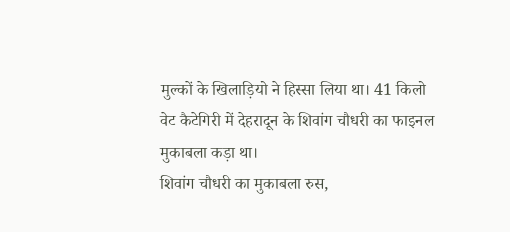मुल्कों के खिलाड़ियो ने हिस्सा लिया था। 41 किलो वेट कैटेगिरी में देहरादून के शिवांग चौधरी का फाइनल मुकाबला कड़ा था।
शिवांग चौधरी का मुकाबला रुस,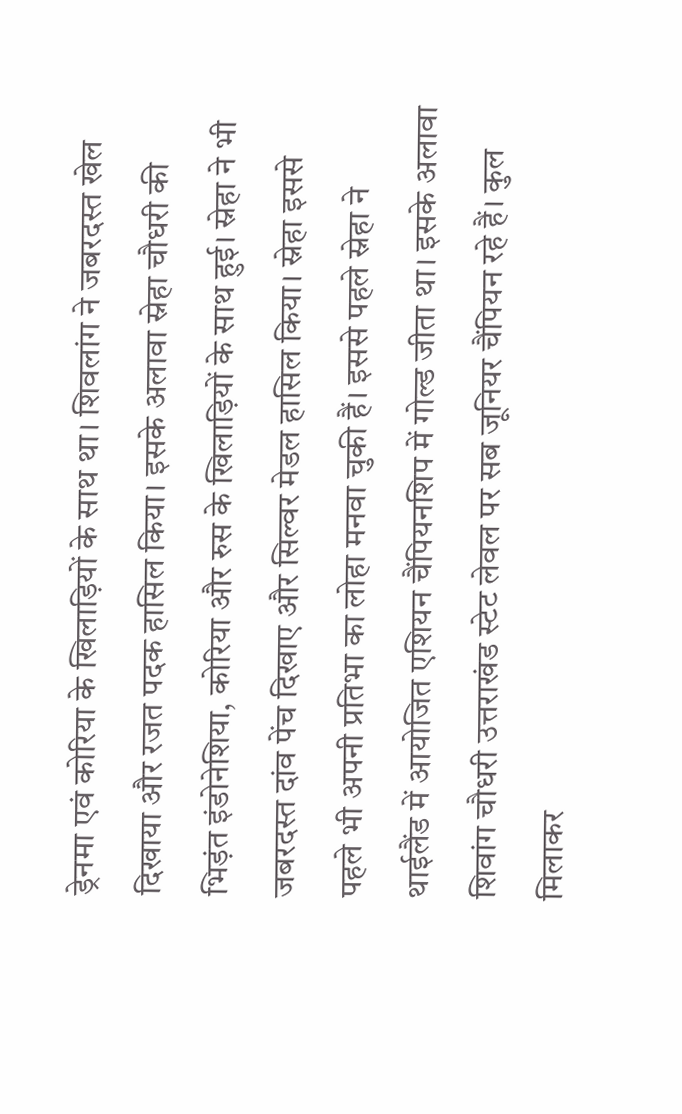ड्रेनमा एवं कोरिया के खिलाड़ियों के साथ था। शिवलांग ने जबरदस्त खेल दिखाया और रजत पदक हासिल किया। इसके अलावा स्नेहा चौधरी की भिड़ंत इंडोनेशिया, कोरिया और रुस के खिलाड़ियों के साथ हुई। स्नेहा ने भी जबरदस्त दांव पेंच दिखाए और सिल्वर मेडल हासिल किया। स्नेहा इससे पहले भी अपनी प्रतिभा का लोहा मनवा चुकी हैं। इससे पहले स्नेहा ने थाईलैंड में आयोजित एशियन चैंपियनशिप में गोल्ड जीता था। इसके अलावा शिवांग चौधरी उत्तराखंड स्टेट लेवल पर सब जूनियर चैंपियन रहे हैं। कुल मिलाकर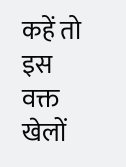कहें तो इस वक्त खेलों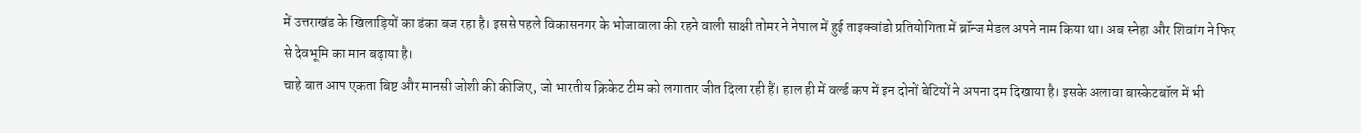में उत्तराखंड के खिलाड़ियों का डंका बज रहा है। इससे पहले विकासनगर के भोजावाला की रहने वाली साक्षी तोमर ने नेपाल में हुई ताइक्वांडो प्रतियोगिता में ब्रॉन्ज मेडल अपने नाम किया था। अब स्नेहा और शिवांग ने फिर से देवभूमि का मान बढ़ाया है।
चाहे बात आप एकता बिष्ट और मानसी जोशी की कीजिए, जो भारतीय क्रिकेट टीम को लगातार जीत दिला रही हैं। हाल ही में वर्ल्ड कप में इन दोनों बेटियों ने अपना दम दिखाया है। इसके अलावा बास्केटबॉल में भी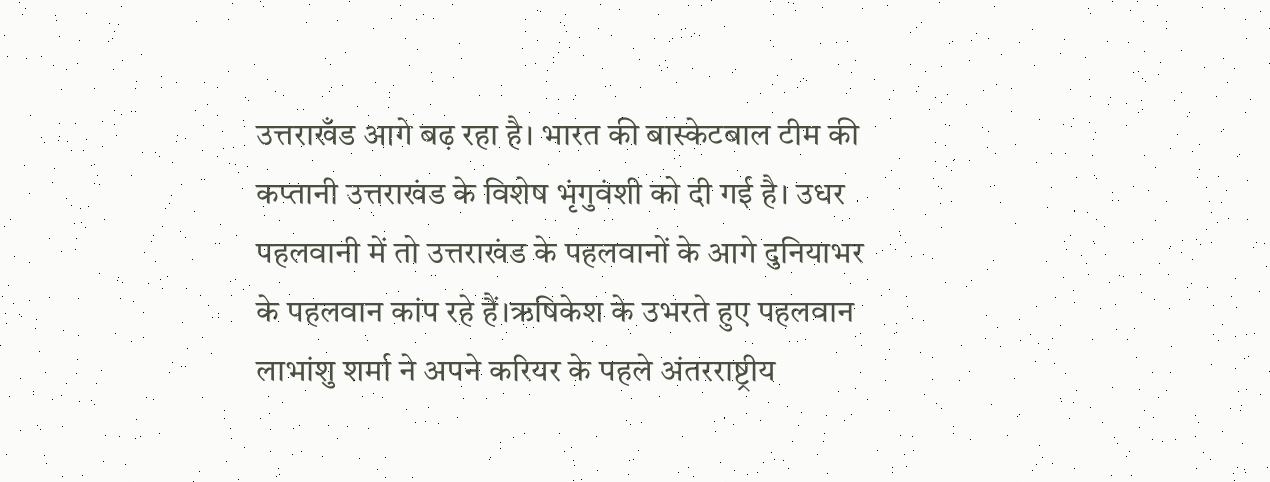उत्तराखँड आगे बढ़ रहा है। भारत की बास्केटबाल टीम की कप्तानी उत्तराखंड के विशेष भृंगुवंशी को दी गई है। उधर पहलवानी में तो उत्तराखंड के पहलवानों के आगे दुनियाभर के पहलवान कांप रहे हैं।ऋषिकेश के उभरते हुए पहलवान लाभांशु शर्मा ने अपने करियर के पहले अंतरराष्ट्रीय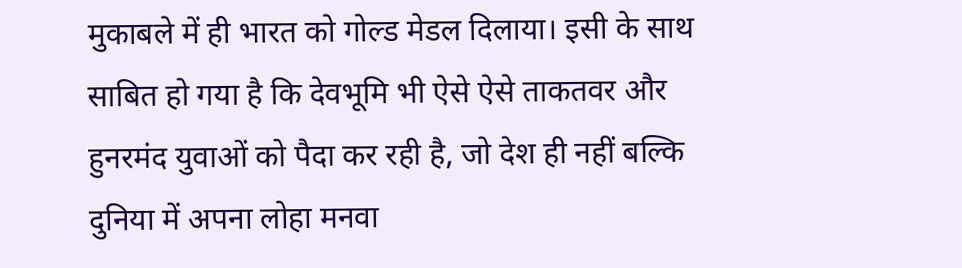मुकाबले में ही भारत को गोल्ड मेडल दिलाया। इसी के साथ साबित हो गया है कि देवभूमि भी ऐसे ऐसे ताकतवर और हुनरमंद युवाओं को पैदा कर रही है, जो देश ही नहीं बल्कि दुनिया में अपना लोहा मनवा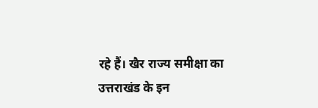रहे हैं। खैर राज्य समीक्षा का उत्तराखंड के इन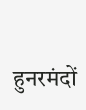हुनरमंदों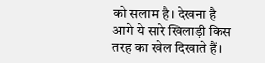को सलाम है। देखना है आगे ये सारे खिलाड़ी किस तरह का खेल दिखाते हैं।